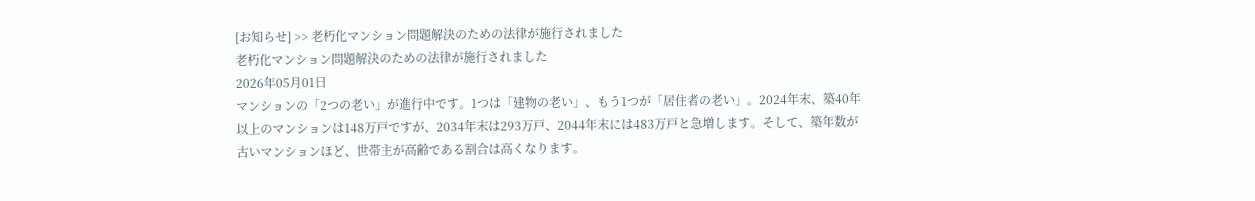[お知らせ] >> 老朽化マンション問題解決のための法律が施行されました
老朽化マンション問題解決のための法律が施行されました
2026年05月01日
マンションの「2つの老い」が進行中です。1つは「建物の老い」、もう1つが「居住者の老い」。2024年末、築40年以上のマンションは148万戸ですが、2034年末は293万戸、2044年末には483万戸と急増します。そして、築年数が古いマンションほど、世帯主が高齢である割合は高くなります。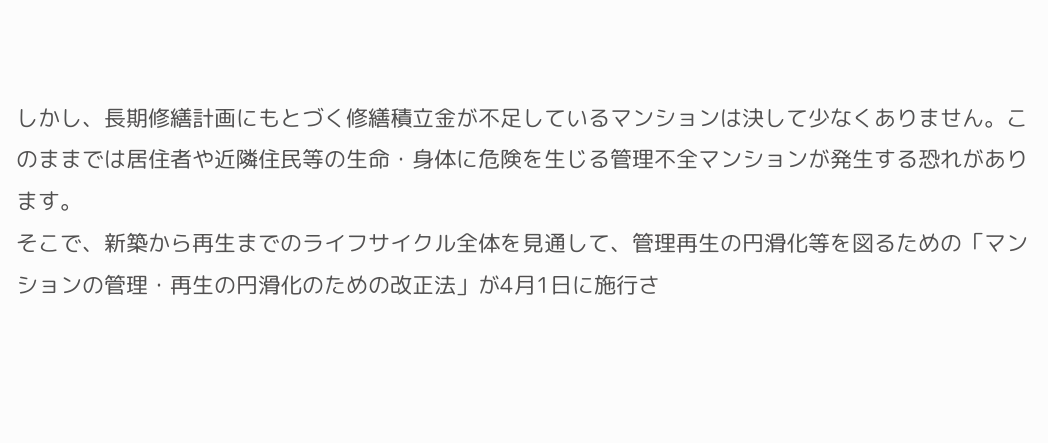しかし、長期修繕計画にもとづく修繕積立金が不足しているマンションは決して少なくありません。このままでは居住者や近隣住民等の生命・身体に危険を生じる管理不全マンションが発生する恐れがあります。
そこで、新築から再生までのライフサイクル全体を見通して、管理再生の円滑化等を図るための「マンションの管理・再生の円滑化のための改正法」が4月1日に施行さ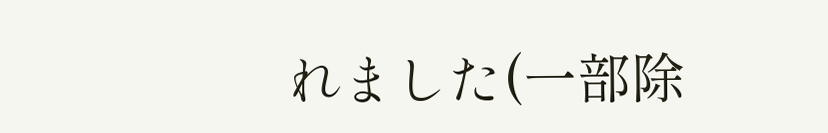れました(一部除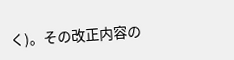く)。その改正内容の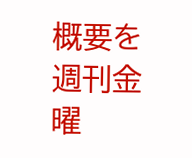概要を週刊金曜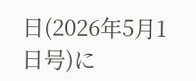日(2026年5月1日号)に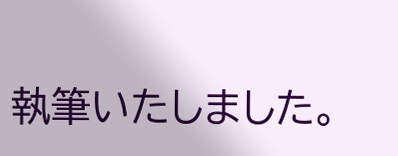執筆いたしました。